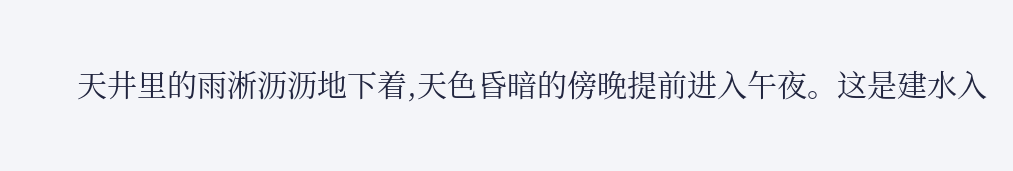天井里的雨淅沥沥地下着,天色昏暗的傍晚提前进入午夜。这是建水入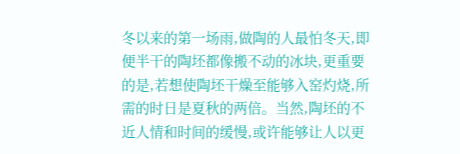冬以来的第一场雨,做陶的人最怕冬天,即便半干的陶坯都像搬不动的冰块,更重要的是,若想使陶坯干燥至能够入窑灼烧,所需的时日是夏秋的两倍。当然,陶坯的不近人情和时间的缓慢,或许能够让人以更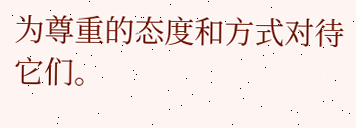为尊重的态度和方式对待它们。